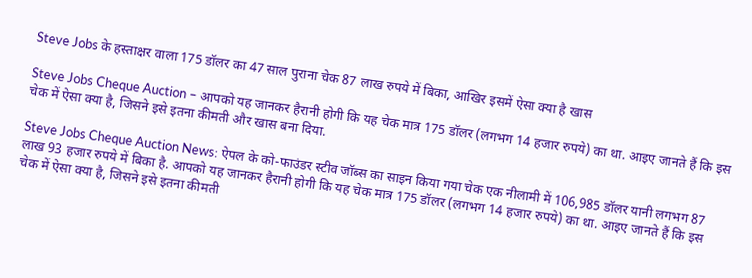Steve Jobs के हस्ताक्षर वाला 175 डॉलर का 47 साल पुराना चेक 87 लाख रुपये में बिका, आखिर इसमें ऐसा क्या है खास

Steve Jobs Cheque Auction – आपको यह जानकर हैरानी होगी कि यह चेक मात्र 175 डॉलर (लगभग 14 हजार रुपये) का था. आइए जानते हैं कि इस चेक में ऐसा क्या है, जिसने इसे इतना कीमती और खास बना दिया.

Steve Jobs Cheque Auction News: ऐपल के को-फाउंडर स्टीव जॉब्स का साइन किया गया चेक एक नीलामी में 106,985 डॉलर यानी लगभग 87 लाख 93 हजार रुपये में बिका है. आपको यह जानकर हैरानी होगी कि यह चेक मात्र 175 डॉलर (लगभग 14 हजार रुपये) का था. आइए जानते हैं कि इस चेक में ऐसा क्या है, जिसने इसे इतना कीमती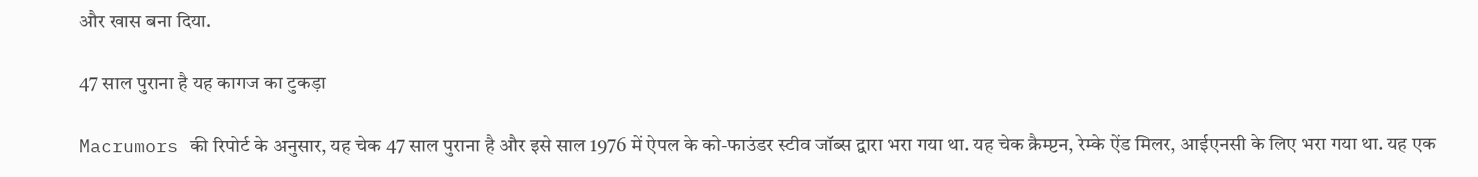और खास बना दिया.

47 साल पुराना है यह कागज का टुकड़ा

Macrumors की रिपोर्ट के अनुसार, यह चेक 47 साल पुराना है और इसे साल 1976 में ऐपल के को-फाउंडर स्टीव जॉब्स द्वारा भरा गया था. यह चेक क्रैम्प्टन, रेम्के ऐंड मिलर, आईएनसी के लिए भरा गया था. यह एक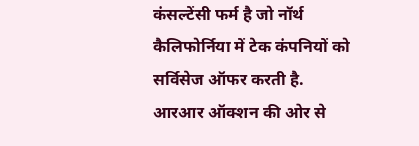कंसल्टेंसी फर्म है जो नॉर्थ कैलिफोर्निया में टेक कंपनियों को सर्विसेज ऑफर करती है. आरआर ऑक्शन की ओर से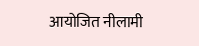आयोजित नीलामी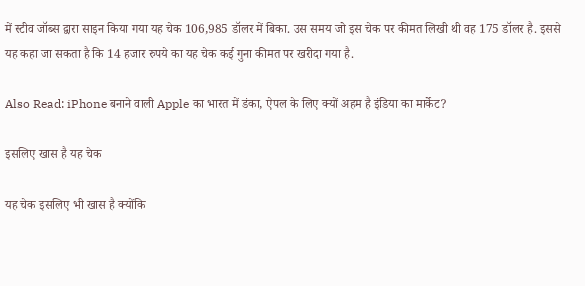में स्टीव जॉब्स द्वारा साइन किया गया यह चेक 106,985 डॉलर में बिका. उस समय जो इस चेक पर कीमत लिखी थी वह 175 डॉलर है. इससे यह कहा जा सकता है कि 14 हजार रुपये का यह चेक कई गुना कीमत पर खरीदा गया है.

Also Read: iPhone बनाने वाली Apple का भारत में डंका, ऐपल के लिए क्यों अहम है इंडिया का मार्केट?

इसलिए खास है यह चेक

यह चेक इसलिए भी खास है क्योंकि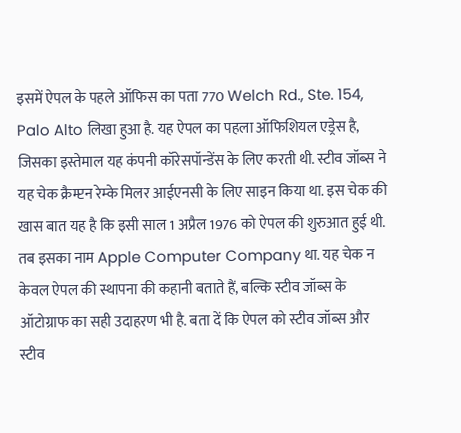इसमें ऐपल के पहले ऑफिस का पता 770 Welch Rd., Ste. 154, Palo Alto लिखा हुआ है. यह ऐपल का पहला ऑफिशियल एड्रेस है, जिसका इस्तेमाल यह कंपनी कॉरेसपॉन्डेंस के लिए करती थी. स्टीव जॉब्स ने यह चेक क्रैम्प्टन रेम्के मिलर आईएनसी के लिए साइन किया था. इस चेक की खास बात यह है कि इसी साल 1 अप्रैल 1976 को ऐपल की शुरुआत हुई थी. तब इसका नाम Apple Computer Company था. यह चेक न केवल ऐपल की स्थापना की कहानी बताते हैं, बल्कि स्टीव जॉब्स के ऑटोग्राफ का सही उदाहरण भी है. बता दें कि ऐपल को स्टीव जॉब्स और स्टीव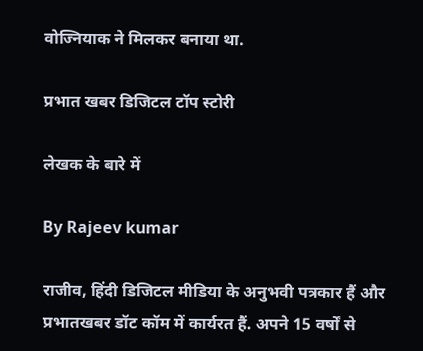वोज्नियाक ने मिलकर बनाया था.

प्रभात खबर डिजिटल टॉप स्टोरी

लेखक के बारे में

By Rajeev kumar

राजीव, हिंदी डिजिटल मीडिया के अनुभवी पत्रकार हैं और प्रभातखबर डॉट कॉम में कार्यरत हैं. अपने 15 वर्षों से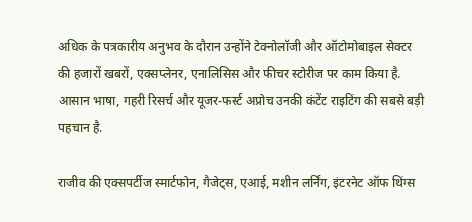अधिक के पत्रकारीय अनुभव के दौरान उन्होंने टेक्नोलॉजी और ऑटोमोबाइल सेक्टर की हजारों खबरों, एक्सप्लेनर, एनालिसिस और फीचर स्टोरीज पर काम किया है. आसान भाषा, गहरी रिसर्च और यूजर-फर्स्ट अप्रोच उनकी कंटेंट राइटिंग की सबसे बड़ी पहचान है.

राजीव की एक्सपर्टीज स्मार्टफोन, गैजेट्स, एआई, मशीन लर्निंग, इंटरनेट ऑफ थिंग्स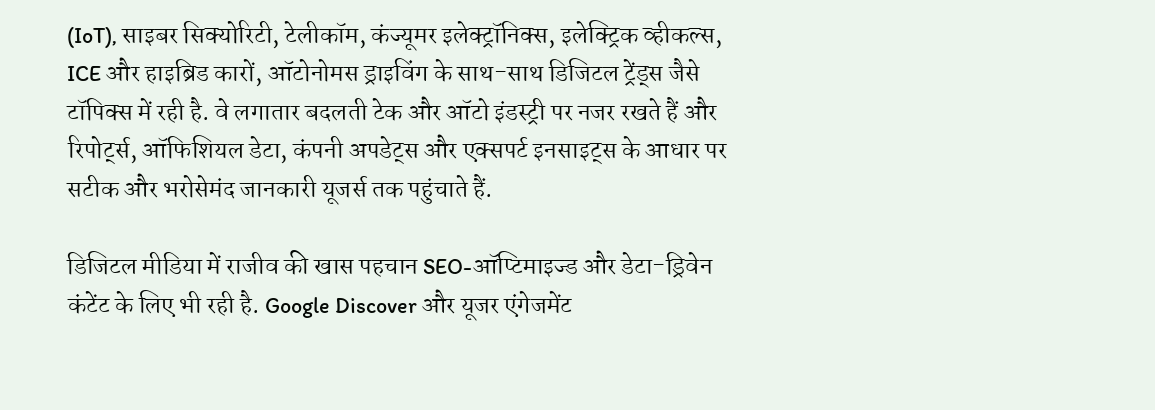(IoT), साइबर सिक्योरिटी, टेलीकॉम, कंज्यूमर इलेक्ट्रॉनिक्स, इलेक्ट्रिक व्हीकल्स, ICE और हाइब्रिड कारों, ऑटोनोमस ड्राइविंग के साथ-साथ डिजिटल ट्रेंड्स जैसे टॉपिक्स में रही है. वे लगातार बदलती टेक और ऑटो इंडस्ट्री पर नजर रखते हैं और रिपोर्ट्स, ऑफिशियल डेटा, कंपनी अपडेट्स और एक्सपर्ट इनसाइट्स के आधार पर सटीक और भरोसेमंद जानकारी यूजर्स तक पहुंचाते हैं.

डिजिटल मीडिया में राजीव की खास पहचान SEO-ऑप्टिमाइज्ड और डेटा-ड्रिवेन कंटेंट के लिए भी रही है. Google Discover और यूजर एंगेजमेंट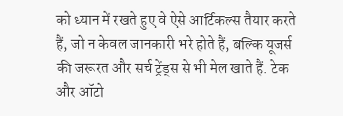को ध्यान में रखते हुए वे ऐसे आर्टिकल्स तैयार करते हैं, जो न केवल जानकारी भरे होते हैं, बल्कि यूजर्स की जरूरत और सर्च ट्रेंड्स से भी मेल खाते हैं. टेक और ऑटो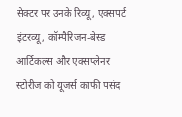सेक्टर पर उनके रिव्यू, एक्सपर्ट इंटरव्यू, कॉम्पैरिजन-बेस्ड आर्टिकल्स और एक्सप्लेनर स्टोरीज को यूजर्स काफी पसंद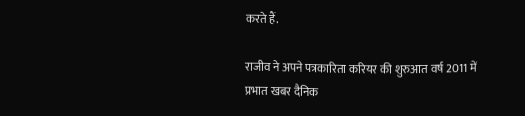करते हैं.

राजीव ने अपने पत्रकारिता करियर की शुरुआत वर्ष 2011 में प्रभात खबर दैनिक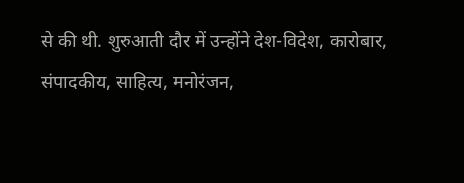से की थी. शुरुआती दौर में उन्होंने देश-विदेश, कारोबार, संपादकीय, साहित्य, मनोरंजन,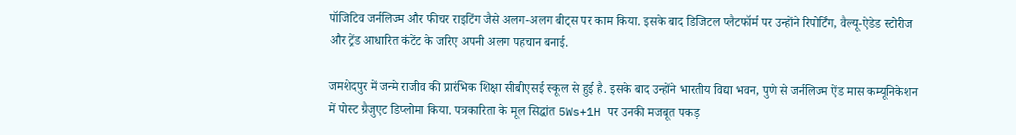पॉजिटिव जर्नलिज्म और फीचर राइटिंग जैसे अलग-अलग बीट्स पर काम किया. इसके बाद डिजिटल प्लैटफॉर्म पर उन्होंने रिपोर्टिंग, वैल्यू-ऐडेड स्टोरीज और ट्रेंड आधारित कंटेंट के जरिए अपनी अलग पहचान बनाई.

जमशेदपुर में जन्मे राजीव की प्रारंभिक शिक्षा सीबीएसई स्कूल से हुई है. इसके बाद उन्होंने भारतीय विद्या भवन, पुणे से जर्नलिज्म ऐंड मास कम्यूनिकेशन में पोस्ट ग्रैजुएट डिप्लोमा किया. पत्रकारिता के मूल सिद्धांत 5Ws+1H पर उनकी मजबूत पकड़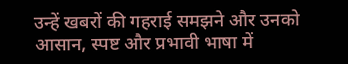उन्हें खबरों की गहराई समझने और उनको आसान, स्पष्ट और प्रभावी भाषा में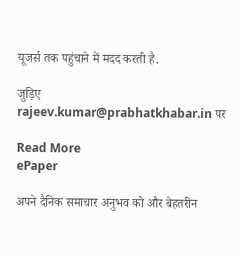यूजर्स तक पहुंचाने में मदद करती है.

जुड़िए rajeev.kumar@prabhatkhabar.in पर

Read More
ePaper

अपने दैनिक समाचार अनुभव को और बेहतरीन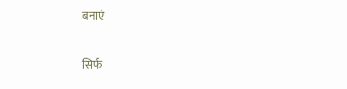बनाएं

सिर्फ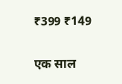₹399 ₹149

एक साल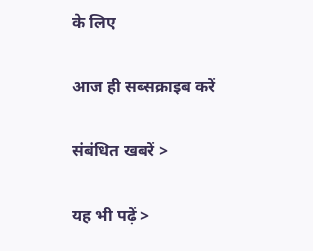के लिए

आज ही सब्सक्राइब करें

संबंधित खबरें >

यह भी पढ़ें >